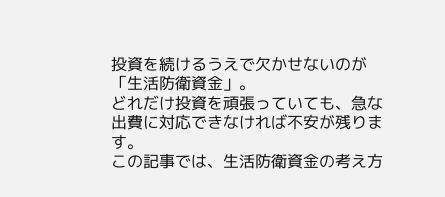投資を続けるうえで欠かせないのが「生活防衛資金」。
どれだけ投資を頑張っていても、急な出費に対応できなければ不安が残ります。
この記事では、生活防衛資金の考え方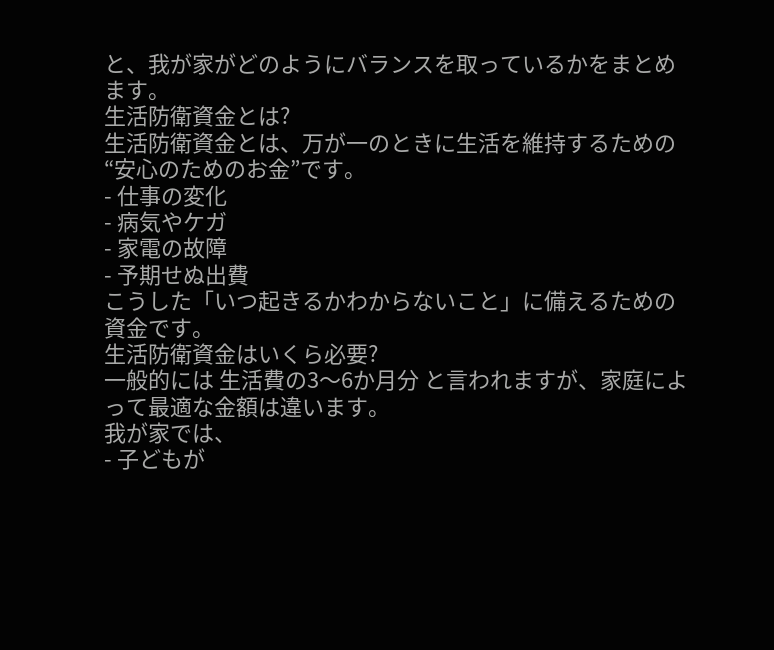と、我が家がどのようにバランスを取っているかをまとめます。
生活防衛資金とは?
生活防衛資金とは、万が一のときに生活を維持するための“安心のためのお金”です。
- 仕事の変化
- 病気やケガ
- 家電の故障
- 予期せぬ出費
こうした「いつ起きるかわからないこと」に備えるための資金です。
生活防衛資金はいくら必要?
一般的には 生活費の3〜6か月分 と言われますが、家庭によって最適な金額は違います。
我が家では、
- 子どもが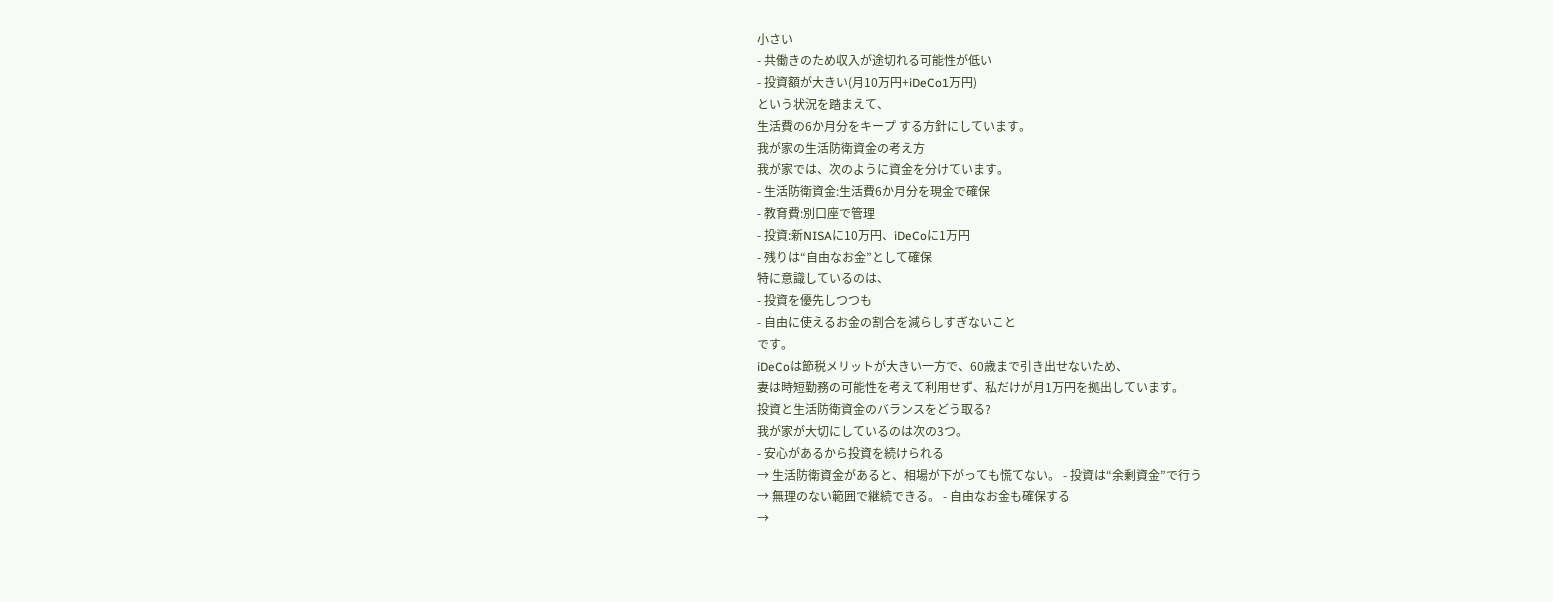小さい
- 共働きのため収入が途切れる可能性が低い
- 投資額が大きい(月10万円+iDeCo1万円)
という状況を踏まえて、
生活費の6か月分をキープ する方針にしています。
我が家の生活防衛資金の考え方
我が家では、次のように資金を分けています。
- 生活防衛資金:生活費6か月分を現金で確保
- 教育費:別口座で管理
- 投資:新NISAに10万円、iDeCoに1万円
- 残りは“自由なお金”として確保
特に意識しているのは、
- 投資を優先しつつも
- 自由に使えるお金の割合を減らしすぎないこと
です。
iDeCoは節税メリットが大きい一方で、60歳まで引き出せないため、
妻は時短勤務の可能性を考えて利用せず、私だけが月1万円を拠出しています。
投資と生活防衛資金のバランスをどう取る?
我が家が大切にしているのは次の3つ。
- 安心があるから投資を続けられる
→ 生活防衛資金があると、相場が下がっても慌てない。 - 投資は“余剰資金”で行う
→ 無理のない範囲で継続できる。 - 自由なお金も確保する
→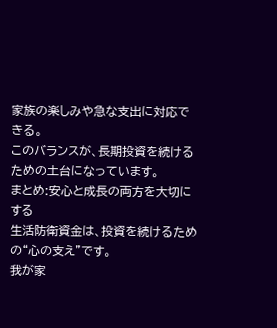家族の楽しみや急な支出に対応できる。
このバランスが、長期投資を続けるための土台になっています。
まとめ:安心と成長の両方を大切にする
生活防衛資金は、投資を続けるための“心の支え”です。
我が家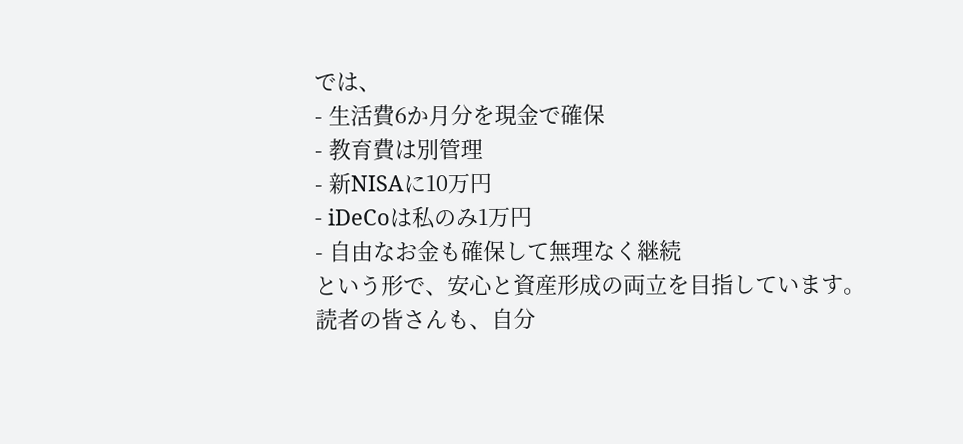では、
- 生活費6か月分を現金で確保
- 教育費は別管理
- 新NISAに10万円
- iDeCoは私のみ1万円
- 自由なお金も確保して無理なく継続
という形で、安心と資産形成の両立を目指しています。
読者の皆さんも、自分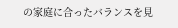の家庭に合ったバランスを見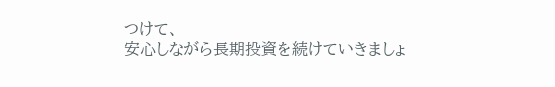つけて、
安心しながら長期投資を続けていきましょ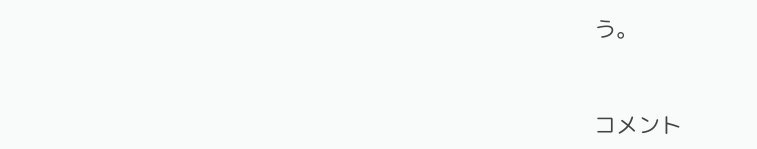う。



コメント